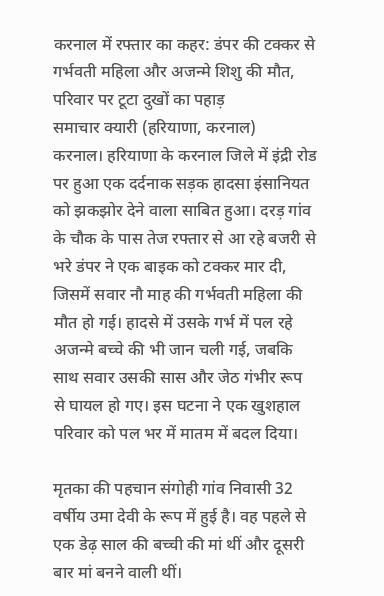करनाल में रफ्तार का कहर: डंपर की टक्कर से गर्भवती महिला और अजन्मे शिशु की मौत, परिवार पर टूटा दुखों का पहाड़
समाचार क्यारी (हरियाणा, करनाल)
करनाल। हरियाणा के करनाल जिले में इंद्री रोड पर हुआ एक दर्दनाक सड़क हादसा इंसानियत को झकझोर देने वाला साबित हुआ। दरड़ गांव के चौक के पास तेज रफ्तार से आ रहे बजरी से भरे डंपर ने एक बाइक को टक्कर मार दी, जिसमें सवार नौ माह की गर्भवती महिला की मौत हो गई। हादसे में उसके गर्भ में पल रहे अजन्मे बच्चे की भी जान चली गई, जबकि साथ सवार उसकी सास और जेठ गंभीर रूप से घायल हो गए। इस घटना ने एक खुशहाल परिवार को पल भर में मातम में बदल दिया।

मृतका की पहचान संगोही गांव निवासी 32 वर्षीय उमा देवी के रूप में हुई है। वह पहले से एक डेढ़ साल की बच्ची की मां थीं और दूसरी बार मां बनने वाली थीं।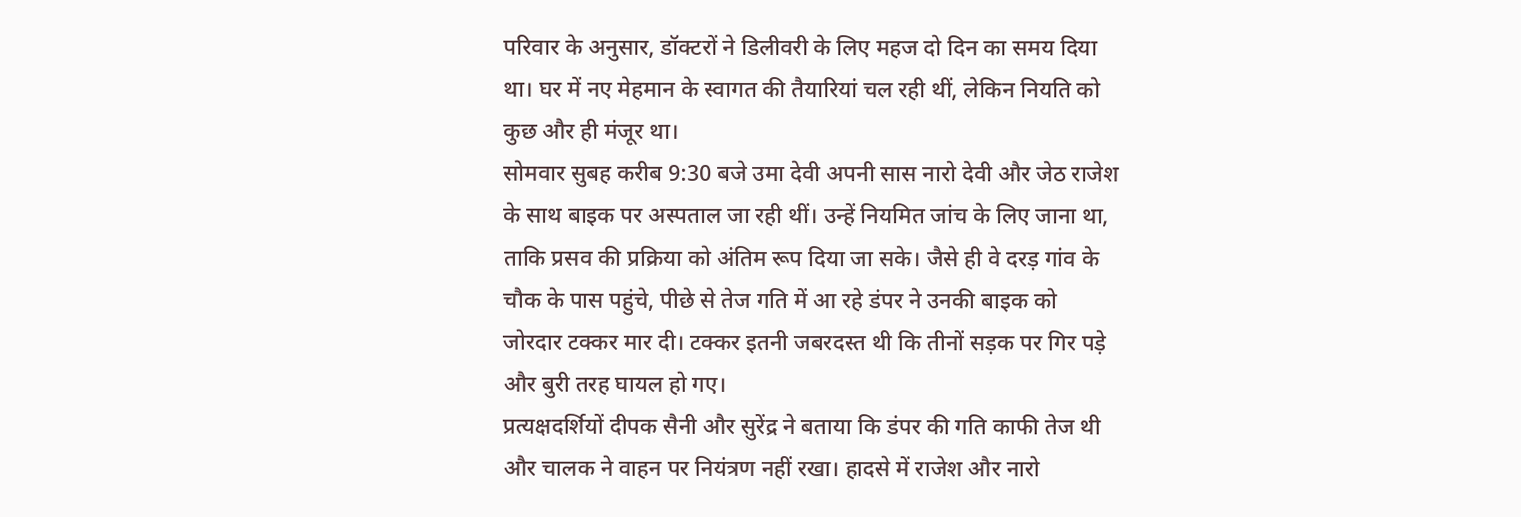परिवार के अनुसार, डॉक्टरों ने डिलीवरी के लिए महज दो दिन का समय दिया था। घर में नए मेहमान के स्वागत की तैयारियां चल रही थीं, लेकिन नियति को कुछ और ही मंजूर था।
सोमवार सुबह करीब 9:30 बजे उमा देवी अपनी सास नारो देवी और जेठ राजेश के साथ बाइक पर अस्पताल जा रही थीं। उन्हें नियमित जांच के लिए जाना था, ताकि प्रसव की प्रक्रिया को अंतिम रूप दिया जा सके। जैसे ही वे दरड़ गांव के चौक के पास पहुंचे, पीछे से तेज गति में आ रहे डंपर ने उनकी बाइक को जोरदार टक्कर मार दी। टक्कर इतनी जबरदस्त थी कि तीनों सड़क पर गिर पड़े और बुरी तरह घायल हो गए।
प्रत्यक्षदर्शियों दीपक सैनी और सुरेंद्र ने बताया कि डंपर की गति काफी तेज थी और चालक ने वाहन पर नियंत्रण नहीं रखा। हादसे में राजेश और नारो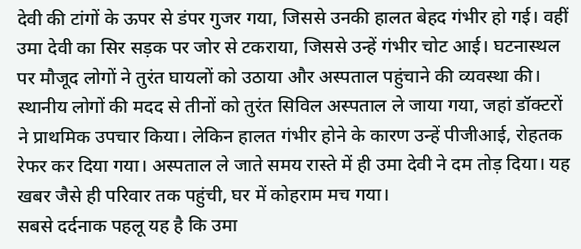देवी की टांगों के ऊपर से डंपर गुजर गया, जिससे उनकी हालत बेहद गंभीर हो गई। वहीं उमा देवी का सिर सड़क पर जोर से टकराया, जिससे उन्हें गंभीर चोट आई। घटनास्थल पर मौजूद लोगों ने तुरंत घायलों को उठाया और अस्पताल पहुंचाने की व्यवस्था की।
स्थानीय लोगों की मदद से तीनों को तुरंत सिविल अस्पताल ले जाया गया, जहां डॉक्टरों ने प्राथमिक उपचार किया। लेकिन हालत गंभीर होने के कारण उन्हें पीजीआई, रोहतक रेफर कर दिया गया। अस्पताल ले जाते समय रास्ते में ही उमा देवी ने दम तोड़ दिया। यह खबर जैसे ही परिवार तक पहुंची, घर में कोहराम मच गया।
सबसे दर्दनाक पहलू यह है कि उमा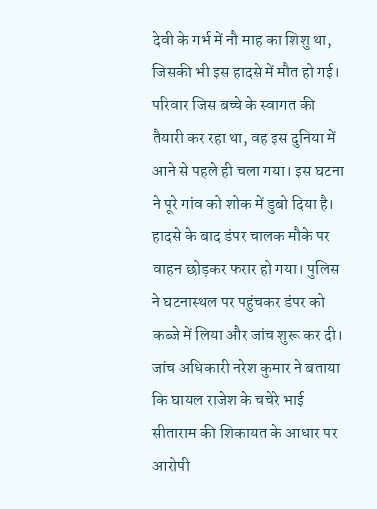देवी के गर्भ में नौ माह का शिशु था, जिसकी भी इस हादसे में मौत हो गई। परिवार जिस बच्चे के स्वागत की तैयारी कर रहा था, वह इस दुनिया में आने से पहले ही चला गया। इस घटना ने पूरे गांव को शोक में डुबो दिया है।
हादसे के बाद डंपर चालक मौके पर वाहन छोड़कर फरार हो गया। पुलिस ने घटनास्थल पर पहुंचकर डंपर को कब्जे में लिया और जांच शुरू कर दी। जांच अधिकारी नरेश कुमार ने बताया कि घायल राजेश के चचेरे भाई सीताराम की शिकायत के आधार पर आरोपी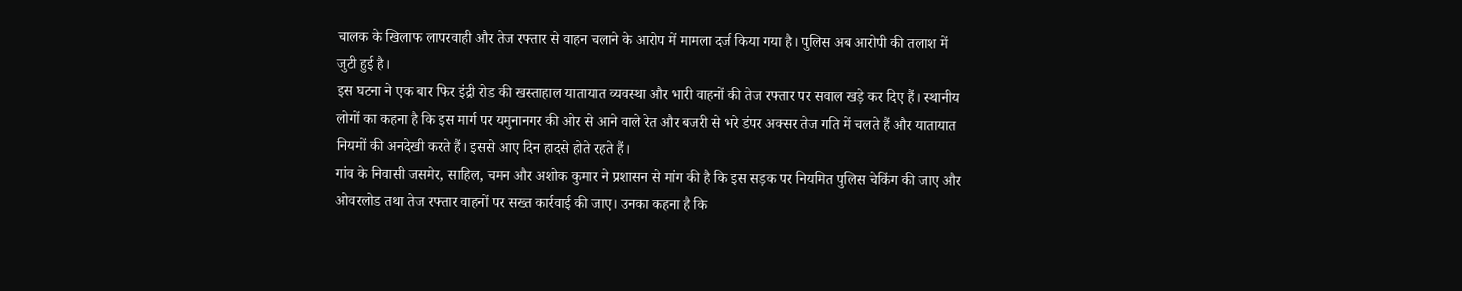चालक के खिलाफ लापरवाही और तेज रफ्तार से वाहन चलाने के आरोप में मामला दर्ज किया गया है। पुलिस अब आरोपी की तलाश में जुटी हुई है।
इस घटना ने एक बार फिर इंद्री रोड की खस्ताहाल यातायात व्यवस्था और भारी वाहनों की तेज रफ्तार पर सवाल खड़े कर दिए हैं। स्थानीय लोगों का कहना है कि इस मार्ग पर यमुनानगर की ओर से आने वाले रेत और बजरी से भरे डंपर अक्सर तेज गति में चलते हैं और यातायात नियमों की अनदेखी करते हैं। इससे आए दिन हादसे होते रहते हैं।
गांव के निवासी जसमेर, साहिल, चमन और अशोक कुमार ने प्रशासन से मांग की है कि इस सड़क पर नियमित पुलिस चेकिंग की जाए और ओवरलोड तथा तेज रफ्तार वाहनों पर सख्त कार्रवाई की जाए। उनका कहना है कि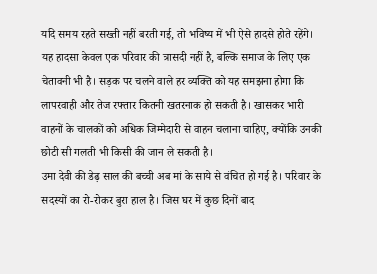यदि समय रहते सख्ती नहीं बरती गई, तो भविष्य में भी ऐसे हादसे होते रहेंगे।
यह हादसा केवल एक परिवार की त्रासदी नहीं है, बल्कि समाज के लिए एक चेतावनी भी है। सड़क पर चलने वाले हर व्यक्ति को यह समझना होगा कि लापरवाही और तेज रफ्तार कितनी खतरनाक हो सकती है। खासकर भारी वाहनों के चालकों को अधिक जिम्मेदारी से वाहन चलाना चाहिए, क्योंकि उनकी छोटी सी गलती भी किसी की जान ले सकती है।
उमा देवी की डेढ़ साल की बच्ची अब मां के साये से वंचित हो गई है। परिवार के सदस्यों का रो-रोकर बुरा हाल है। जिस घर में कुछ दिनों बाद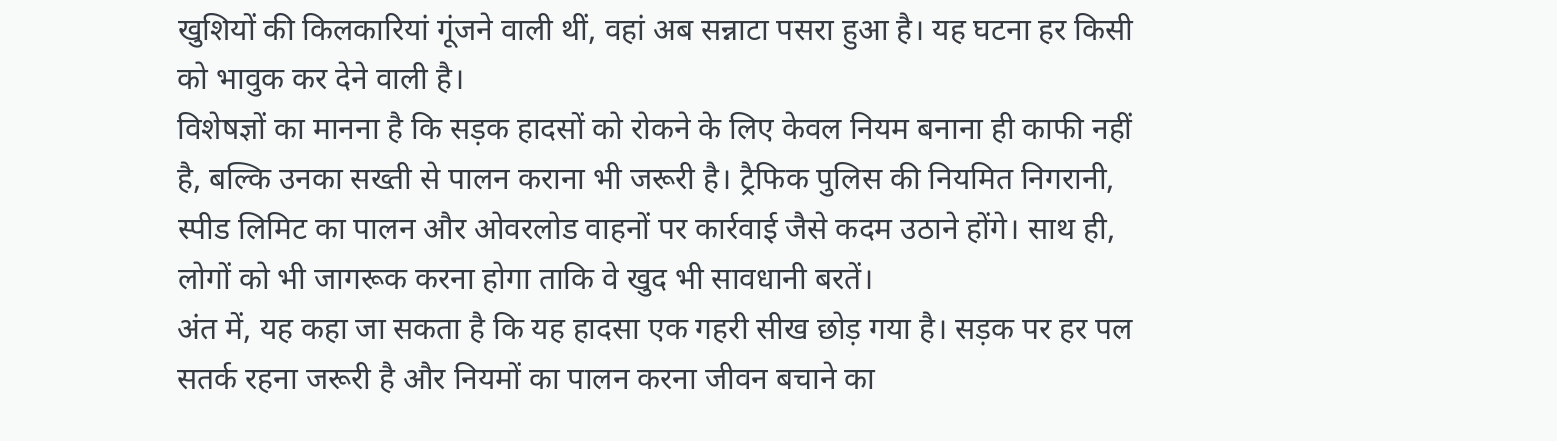खुशियों की किलकारियां गूंजने वाली थीं, वहां अब सन्नाटा पसरा हुआ है। यह घटना हर किसी को भावुक कर देने वाली है।
विशेषज्ञों का मानना है कि सड़क हादसों को रोकने के लिए केवल नियम बनाना ही काफी नहीं है, बल्कि उनका सख्ती से पालन कराना भी जरूरी है। ट्रैफिक पुलिस की नियमित निगरानी, स्पीड लिमिट का पालन और ओवरलोड वाहनों पर कार्रवाई जैसे कदम उठाने होंगे। साथ ही, लोगों को भी जागरूक करना होगा ताकि वे खुद भी सावधानी बरतें।
अंत में, यह कहा जा सकता है कि यह हादसा एक गहरी सीख छोड़ गया है। सड़क पर हर पल सतर्क रहना जरूरी है और नियमों का पालन करना जीवन बचाने का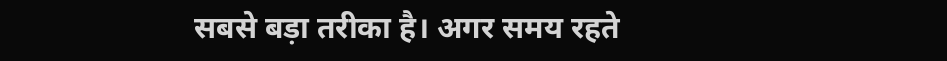सबसे बड़ा तरीका है। अगर समय रहते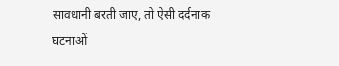सावधानी बरती जाए, तो ऐसी दर्दनाक घटनाओं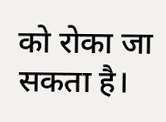को रोका जा सकता है।